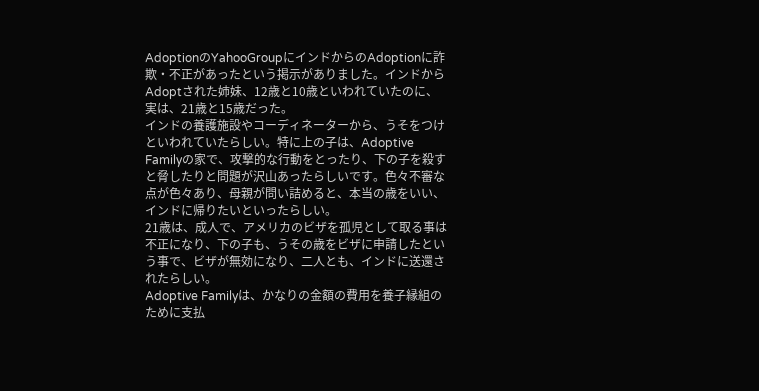AdoptionのYahooGroupにインドからのAdoptionに詐欺・不正があったという掲示がありました。インドからAdoptされた姉妹、12歳と10歳といわれていたのに、実は、21歳と15歳だった。
インドの養護施設やコーディネーターから、うそをつけといわれていたらしい。特に上の子は、Adoptive Familyの家で、攻撃的な行動をとったり、下の子を殺すと脅したりと問題が沢山あったらしいです。色々不審な点が色々あり、母親が問い詰めると、本当の歳をいい、インドに帰りたいといったらしい。
21歳は、成人で、アメリカのビザを孤児として取る事は不正になり、下の子も、うその歳をビザに申請したという事で、ビザが無効になり、二人とも、インドに送還されたらしい。
Adoptive Familyは、かなりの金額の費用を養子縁組のために支払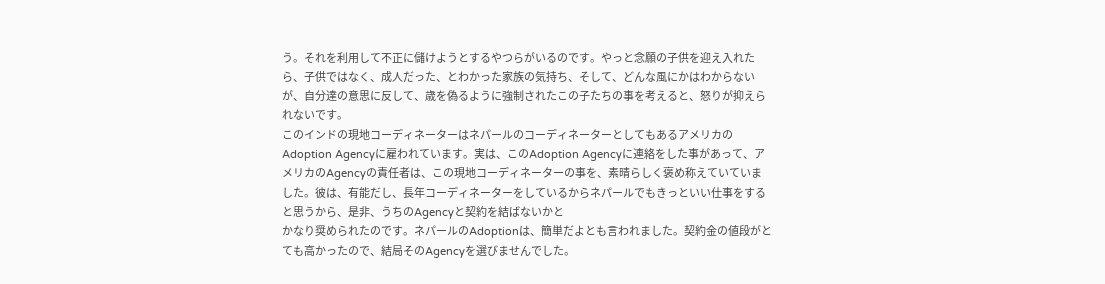う。それを利用して不正に儲けようとするやつらがいるのです。やっと念願の子供を迎え入れたら、子供ではなく、成人だった、とわかった家族の気持ち、そして、どんな風にかはわからないが、自分達の意思に反して、歳を偽るように強制されたこの子たちの事を考えると、怒りが抑えられないです。
このインドの現地コーディネーターはネパールのコーディネーターとしてもあるアメリカのAdoption Agencyに雇われています。実は、このAdoption Agencyに連絡をした事があって、アメリカのAgencyの責任者は、この現地コーディネーターの事を、素晴らしく褒め称えていていました。彼は、有能だし、長年コーディネーターをしているからネパールでもきっといい仕事をすると思うから、是非、うちのAgencyと契約を結ばないかと
かなり奨められたのです。ネパールのAdoptionは、簡単だよとも言われました。契約金の値段がとても高かったので、結局そのAgencyを選びませんでした。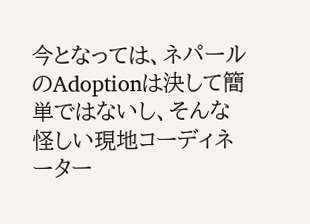今となっては、ネパールのAdoptionは決して簡単ではないし、そんな怪しい現地コーディネーター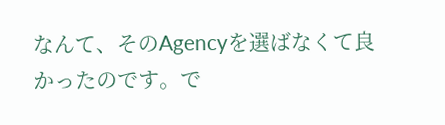なんて、そのAgencyを選ばなくて良かったのです。で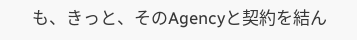も、きっと、そのAgencyと契約を結ん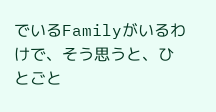でいるFamilyがいるわけで、そう思うと、ひとごと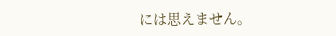には思えません。